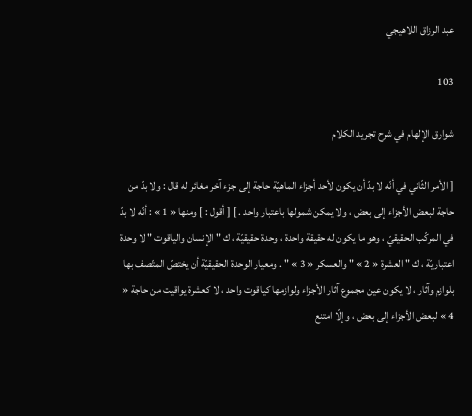عبد الرزاق اللاهيجي

103

شوارق الإلهام في شرح تجريد الكلام

[ الأمر الثّاني في أنّه لا بدّ أن يكون لأحد أجزاء الماهيّة حاجة إلى جزء آخر مغائر له قال : ولا بدّ من حاجة لبعض الأجزاء إلى بعض ، ولا يمكن شمولها باعتبار واحد . ] [ أقول : ] ومنها « 1 » : أنّه لا بدّ في المركّب الحقيقيّ ، وهو ما يكون له حقيقة واحدة ، وحدة حقيقيّة ، ك " الإنسان والياقوت " لا وحدة اعتباريّة ، ك " العشرة « 2 » " والعسكر « 3 » " . ومعيار الوحدة الحقيقيّة أن يختصّ المتّصف بها بلوازم وآثار ، لا يكون عين مجموع آثار الأجزاء ولوازمها كياقوت واحد ، لا كعشرة يواقيت من حاجة « 4 » لبعض الأجزاء إلى بعض ، وإلّا امتنع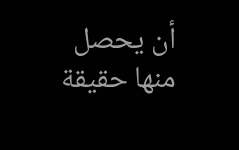أن يحصل منها حقيقة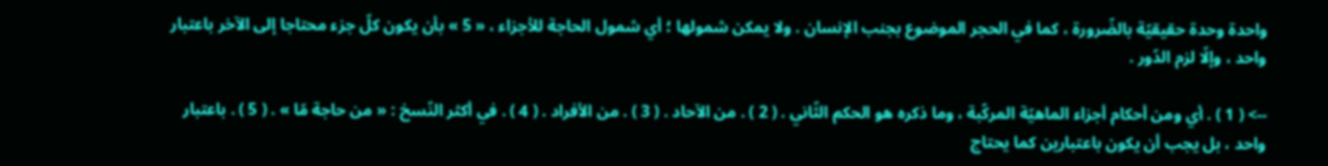واحدة وحدة حقيقيّة بالضّرورة ، كما في الحجر الموضوع بجنب الإنسان . ولا يمكن شمولها ؛ أي شمول الحاجة للأجزاء ، « 5 » بأن يكون كلّ جزء محتاجا إلى الآخر باعتبار واحد ، وإلّا لزم الدّور .

--> ( 1 ) . أي ومن أحكام أجزاء الماهيّة المركّبة ، وما ذكره هو الحكم الثّاني . ( 2 ) . من الآحاد . ( 3 ) . من الأفراد . ( 4 ) . في أكثر النّسخ : « من حاجة مّا » . ( 5 ) . باعتبار واحد ، بل يجب أن يكون باعتبارين كما يحتاج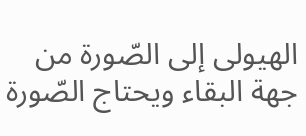الهيولى إلى الصّورة من جهة البقاء ويحتاج الصّورة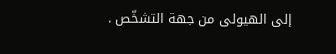إلى الهيولى من جهة التشخّص .